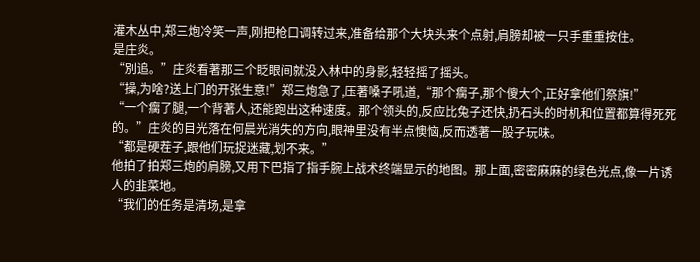灌木丛中,郑三炮冷笑一声,刚把枪口调转过来,准备给那个大块头来个点射,肩膀却被一只手重重按住。
是庄炎。
“別追。”庄炎看著那三个眨眼间就没入林中的身影,轻轻摇了摇头。
“操,为啥?送上门的开张生意!”郑三炮急了,压著嗓子吼道,“那个瘸子,那个傻大个,正好拿他们祭旗!”
“一个瘸了腿,一个背著人,还能跑出这种速度。那个领头的,反应比兔子还快,扔石头的时机和位置都算得死死的。”庄炎的目光落在何晨光消失的方向,眼神里没有半点懊恼,反而透著一股子玩味。
“都是硬茬子,跟他们玩捉迷藏,划不来。”
他拍了拍郑三炮的肩膀,又用下巴指了指手腕上战术终端显示的地图。那上面,密密麻麻的绿色光点,像一片诱人的韭菜地。
“我们的任务是清场,是拿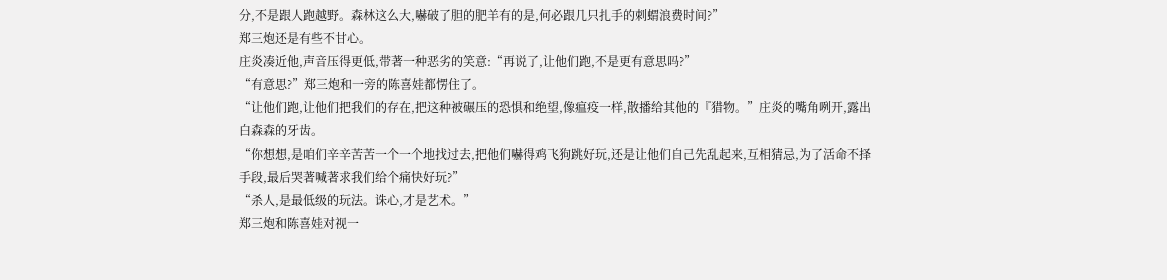分,不是跟人跑越野。森林这么大,嚇破了胆的肥羊有的是,何必跟几只扎手的刺蝟浪费时间?”
郑三炮还是有些不甘心。
庄炎凑近他,声音压得更低,带著一种恶劣的笑意:“再说了,让他们跑,不是更有意思吗?”
“有意思?”郑三炮和一旁的陈喜娃都愣住了。
“让他们跑,让他们把我们的存在,把这种被碾压的恐惧和绝望,像瘟疫一样,散播给其他的『猎物。”庄炎的嘴角咧开,露出白森森的牙齿。
“你想想,是咱们辛辛苦苦一个一个地找过去,把他们嚇得鸡飞狗跳好玩,还是让他们自己先乱起来,互相猜忌,为了活命不择手段,最后哭著喊著求我们给个痛快好玩?”
“杀人,是最低级的玩法。诛心,才是艺术。”
郑三炮和陈喜娃对视一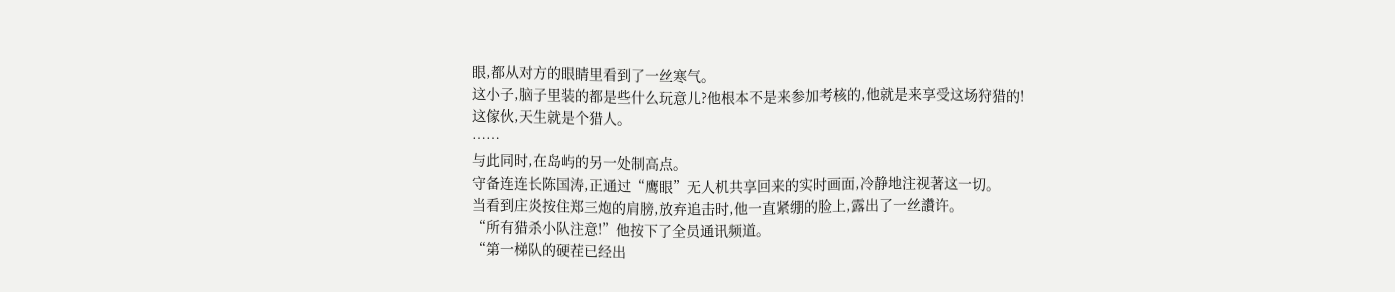眼,都从对方的眼睛里看到了一丝寒气。
这小子,脑子里装的都是些什么玩意儿?他根本不是来参加考核的,他就是来享受这场狩猎的!
这傢伙,天生就是个猎人。
……
与此同时,在岛屿的另一处制高点。
守备连连长陈国涛,正通过“鹰眼”无人机共享回来的实时画面,冷静地注视著这一切。
当看到庄炎按住郑三炮的肩膀,放弃追击时,他一直紧绷的脸上,露出了一丝讚许。
“所有猎杀小队注意!”他按下了全员通讯频道。
“第一梯队的硬茬已经出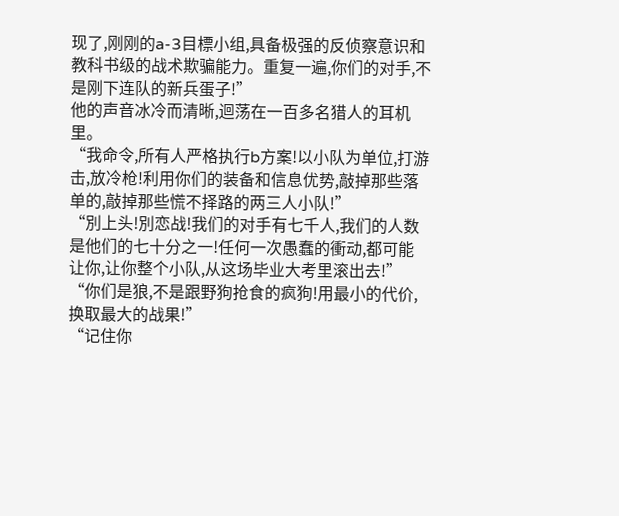现了,刚刚的a-3目標小组,具备极强的反侦察意识和教科书级的战术欺骗能力。重复一遍,你们的对手,不是刚下连队的新兵蛋子!”
他的声音冰冷而清晰,迴荡在一百多名猎人的耳机里。
“我命令,所有人严格执行b方案!以小队为单位,打游击,放冷枪!利用你们的装备和信息优势,敲掉那些落单的,敲掉那些慌不择路的两三人小队!”
“別上头!別恋战!我们的对手有七千人,我们的人数是他们的七十分之一!任何一次愚蠢的衝动,都可能让你,让你整个小队,从这场毕业大考里滚出去!”
“你们是狼,不是跟野狗抢食的疯狗!用最小的代价,换取最大的战果!”
“记住你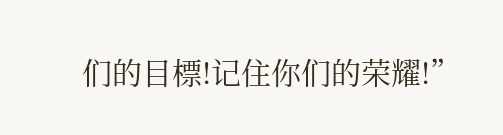们的目標!记住你们的荣耀!”